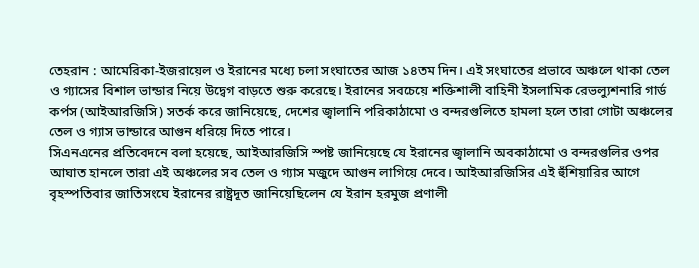তেহরান : আমেরিকা-ইজরায়েল ও ইরানের মধ্যে চলা সংঘাতের আজ ১৪তম দিন। এই সংঘাতের প্রভাবে অঞ্চলে থাকা তেল ও গ্যাসের বিশাল ভান্ডার নিয়ে উদ্বেগ বাড়তে শুরু করেছে। ইরানের সবচেয়ে শক্তিশালী বাহিনী ইসলামিক রেভল্যুশনারি গার্ড কর্পস (আইআরজিসি) সতর্ক করে জানিয়েছে, দেশের জ্বালানি পরিকাঠামো ও বন্দরগুলিতে হামলা হলে তারা গোটা অঞ্চলের তেল ও গ্যাস ভান্ডারে আগুন ধরিয়ে দিতে পারে।
সিএনএনের প্রতিবেদনে বলা হয়েছে, আইআরজিসি স্পষ্ট জানিয়েছে যে ইরানের জ্বালানি অবকাঠামো ও বন্দরগুলির ওপর আঘাত হানলে তারা এই অঞ্চলের সব তেল ও গ্যাস মজুদে আগুন লাগিয়ে দেবে। আইআরজিসির এই হুঁশিয়ারির আগে বৃহস্পতিবার জাতিসংঘে ইরানের রাষ্ট্রদূত জানিয়েছিলেন যে ইরান হরমুজ প্রণালী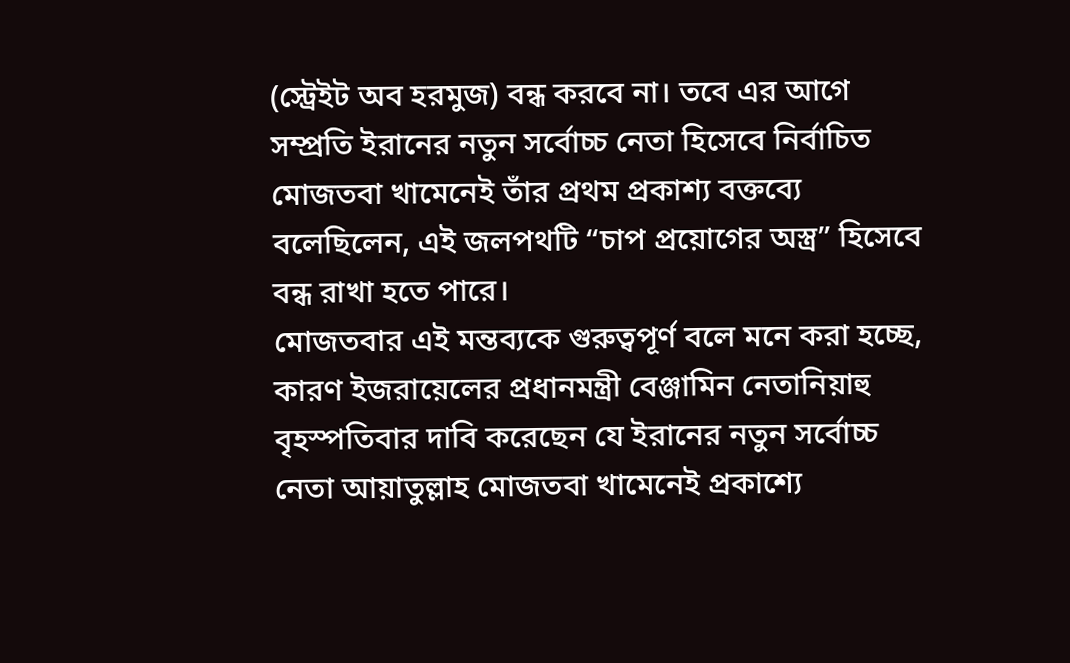(স্ট্রেইট অব হরমুজ) বন্ধ করবে না। তবে এর আগে সম্প্রতি ইরানের নতুন সর্বোচ্চ নেতা হিসেবে নির্বাচিত মোজতবা খামেনেই তাঁর প্রথম প্রকাশ্য বক্তব্যে বলেছিলেন, এই জলপথটি “চাপ প্রয়োগের অস্ত্র” হিসেবে বন্ধ রাখা হতে পারে।
মোজতবার এই মন্তব্যকে গুরুত্বপূর্ণ বলে মনে করা হচ্ছে, কারণ ইজরায়েলের প্রধানমন্ত্রী বেঞ্জামিন নেতানিয়াহু বৃহস্পতিবার দাবি করেছেন যে ইরানের নতুন সর্বোচ্চ নেতা আয়াতুল্লাহ মোজতবা খামেনেই প্রকাশ্যে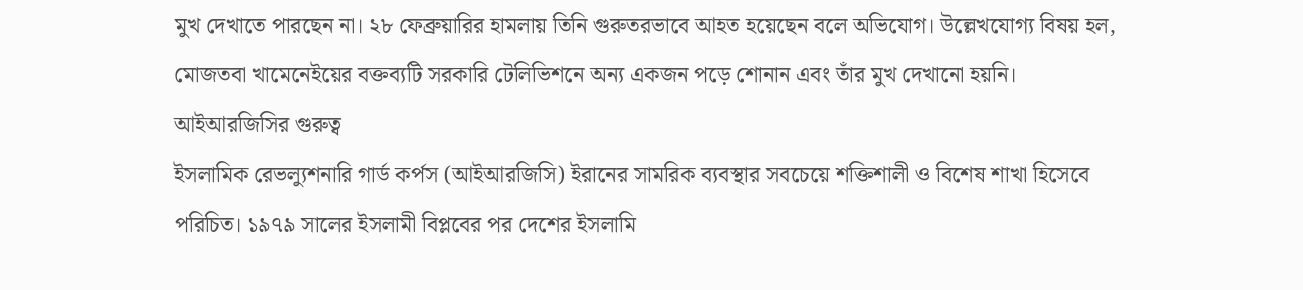মুখ দেখাতে পারছেন না। ২৮ ফেব্রুয়ারির হামলায় তিনি গুরুতরভাবে আহত হয়েছেন বলে অভিযোগ। উল্লেখযোগ্য বিষয় হল, মোজতবা খামেনেইয়ের বক্তব্যটি সরকারি টেলিভিশনে অন্য একজন পড়ে শোনান এবং তাঁর মুখ দেখানো হয়নি।
আইআরজিসির গুরুত্ব
ইসলামিক রেভল্যুশনারি গার্ড কর্পস (আইআরজিসি) ইরানের সামরিক ব্যবস্থার সবচেয়ে শক্তিশালী ও বিশেষ শাখা হিসেবে পরিচিত। ১৯৭৯ সালের ইসলামী বিপ্লবের পর দেশের ইসলামি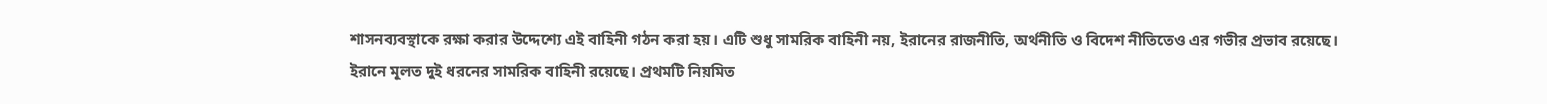শাসনব্যবস্থাকে রক্ষা করার উদ্দেশ্যে এই বাহিনী গঠন করা হয়। এটি শুধু সামরিক বাহিনী নয়, ইরানের রাজনীতি, অর্থনীতি ও বিদেশ নীতিতেও এর গভীর প্রভাব রয়েছে।
ইরানে মূলত দুই ধরনের সামরিক বাহিনী রয়েছে। প্রথমটি নিয়মিত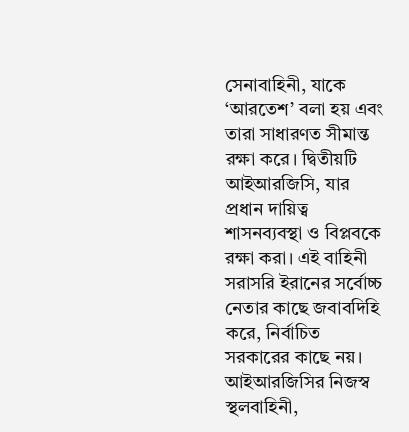সেনাবাহিনী, যাকে ‘আরতেশ’ বলা হয় এবং তারা সাধারণত সীমান্ত রক্ষা করে। দ্বিতীয়টি আইআরজিসি, যার প্রধান দায়িত্ব শাসনব্যবস্থা ও বিপ্লবকে রক্ষা করা। এই বাহিনী সরাসরি ইরানের সর্বোচ্চ নেতার কাছে জবাবদিহি করে, নির্বাচিত সরকারের কাছে নয়।
আইআরজিসির নিজস্ব স্থলবাহিনী,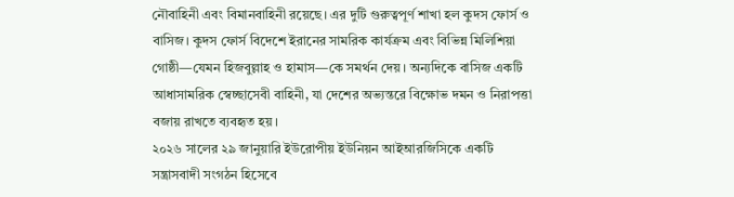নৌবাহিনী এবং বিমানবাহিনী রয়েছে। এর দুটি গুরুত্বপূর্ণ শাখা হল কুদস ফোর্স ও বাসিজ। কুদস ফোর্স বিদেশে ইরানের সামরিক কার্যক্রম এবং বিভিন্ন মিলিশিয়া গোষ্ঠী—যেমন হিজবুল্লাহ ও হামাস—কে সমর্থন দেয়। অন্যদিকে বাসিজ একটি আধাসামরিক স্বেচ্ছাসেবী বাহিনী, যা দেশের অভ্যন্তরে বিক্ষোভ দমন ও নিরাপত্তা বজায় রাখতে ব্যবহৃত হয়।
২০২৬ সালের ২৯ জানুয়ারি ইউরোপীয় ইউনিয়ন আইআরজিসিকে একটি সন্ত্রাসবাদী সংগঠন হিসেবে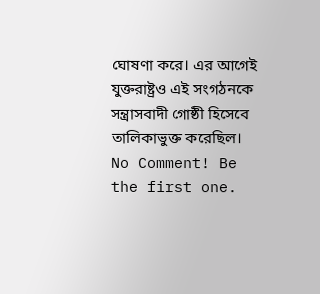ঘোষণা করে। এর আগেই যুক্তরাষ্ট্রও এই সংগঠনকে সন্ত্রাসবাদী গোষ্ঠী হিসেবে তালিকাভুক্ত করেছিল।
No Comment! Be the first one.